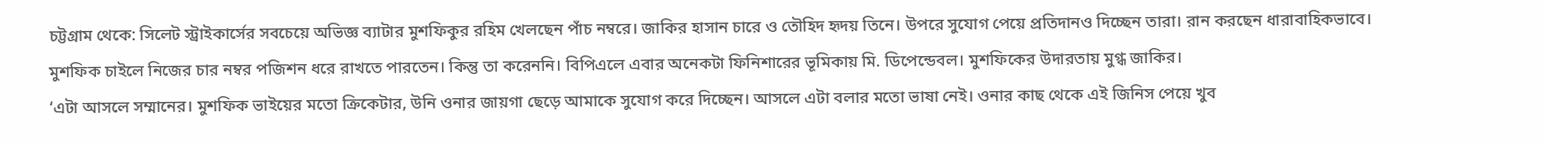চট্টগ্রাম থেকে: সিলেট স্ট্রাইকার্সের সবচেয়ে অভিজ্ঞ ব্যাটার মুশফিকুর রহিম খেলছেন পাঁচ নম্বরে। জাকির হাসান চারে ও তৌহিদ হৃদয় তিনে। উপরে সুযোগ পেয়ে প্রতিদানও দিচ্ছেন তারা। রান করছেন ধারাবাহিকভাবে।
মুশফিক চাইলে নিজের চার নম্বর পজিশন ধরে রাখতে পারতেন। কিন্তু তা করেননি। বিপিএলে এবার অনেকটা ফিনিশারের ভূমিকায় মি. ডিপেন্ডেবল। মুশফিকের উদারতায় মুগ্ধ জাকির।
‘এটা আসলে সম্মানের। মুশফিক ভাইয়ের মতো ক্রিকেটার, উনি ওনার জায়গা ছেড়ে আমাকে সুযোগ করে দিচ্ছেন। আসলে এটা বলার মতো ভাষা নেই। ওনার কাছ থেকে এই জিনিস পেয়ে খুব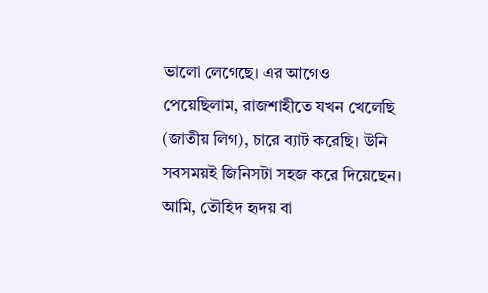ভালো লেগেছে। এর আগেও পেয়েছিলাম, রাজশাহীতে যখন খেলেছি (জাতীয় লিগ), চারে ব্যাট করেছি। উনি সবসময়ই জিনিসটা সহজ করে দিয়েছেন। আমি, তৌহিদ হৃদয় বা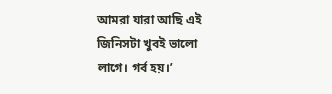আমরা যারা আছি এই জিনিসটা খুবই ভালো লাগে। গর্ব হয়।’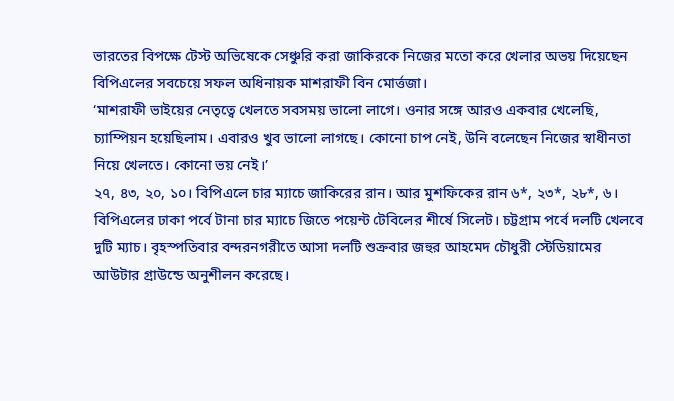ভারতের বিপক্ষে টেস্ট অভিষেকে সেঞ্চুরি করা জাকিরকে নিজের মতো করে খেলার অভয় দিয়েছেন বিপিএলের সবচেয়ে সফল অধিনায়ক মাশরাফী বিন মোর্ত্তজা।
‘মাশরাফী ভাইয়ের নেতৃত্বে খেলতে সবসময় ভালো লাগে। ওনার সঙ্গে আরও একবার খেলেছি, চ্যাম্পিয়ন হয়েছিলাম। এবারও খুব ভালো লাগছে। কোনো চাপ নেই, উনি বলেছেন নিজের স্বাধীনতা নিয়ে খেলতে। কোনো ভয় নেই।’
২৭, ৪৩, ২০, ১০। বিপিএলে চার ম্যাচে জাকিরের রান। আর মুশফিকের রান ৬*, ২৩*, ২৮*, ৬।
বিপিএলের ঢাকা পর্বে টানা চার ম্যাচে জিতে পয়েন্ট টেবিলের শীর্ষে সিলেট। চট্টগ্রাম পর্বে দলটি খেলবে দুটি ম্যাচ। বৃহস্পতিবার বন্দরনগরীতে আসা দলটি শুক্রবার জহুর আহমেদ চৌধুরী স্টেডিয়ামের আউটার গ্রাউন্ডে অনুশীলন করেছে।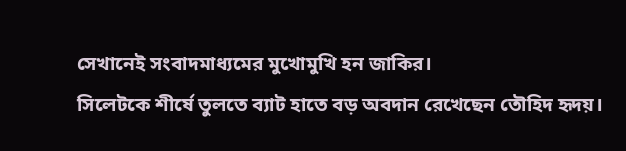সেখানেই সংবাদমাধ্যমের মুখোমুখি হন জাকির।
সিলেটকে শীর্ষে তুলতে ব্যাট হাতে বড় অবদান রেখেছেন তৌহিদ হৃদয়।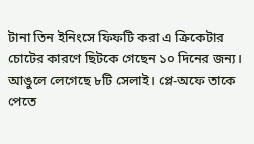টানা তিন ইনিংসে ফিফটি করা এ ক্রিকেটার চোটের কারণে ছিটকে গেছেন ১০ দিনের জন্য। আঙুলে লেগেছে ৮টি সেলাই। প্লে-অফে তাকে পেতে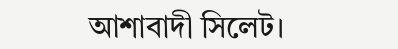আশাবাদী সিলেট।